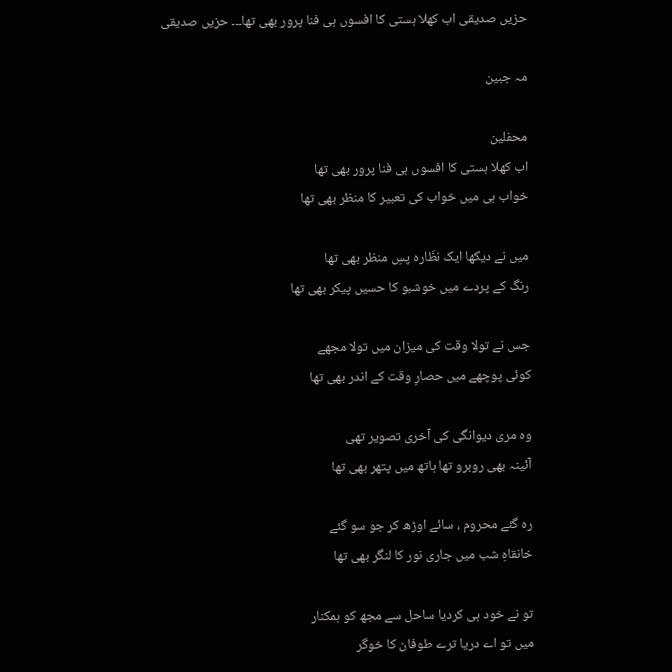حزیں صدیقی اب کھلا ہستی کا افسوں ہی فنا پرور بھی تھا۔۔۔ حزیں صدیقی

مہ جبین

محفلین
اب کھلا ہستی کا افسوں ہی فنا پرور بھی تھا
خواب ہی میں خواب کی تعبیر کا منظر بھی تھا

میں نے دیکھا ایک نظّارہ پسِ منظر بھی تھا
رنگ کے پردے میں خوشبو کا حسیں پیکر بھی تھا

جس نے تولا وقت کی میزان میں تولا مجھے
کوئی پوچھے میں حصارِ وقت کے اندر بھی تھا

وہ مری دیوانگی کی آخری تصویر تھی
آئینہ بھی روبرو تھا ہاتھ میں پتھر بھی تھا

رہ گئے محروم ، سائے اوڑھ کر جو سو گئے
خانقاہِ شب میں جاری نور کا لنگر بھی تھا

تو نے خود ہی کردیا ساحل سے مجھ کو ہمکنار
میں تو اے دریا ترے طوفان کا خوگر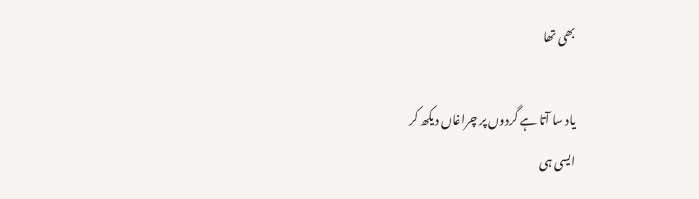بھی تھا

یاد سا آتا ہے گردوں پر چراغاں دیکھ کر
ایسی ہی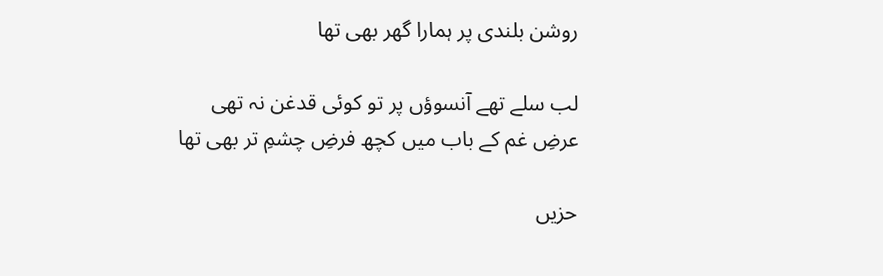روشن بلندی پر ہمارا گھر بھی تھا

لب سلے تھے آنسوؤں پر تو کوئی قدغن نہ تھی
عرضِ غم کے باب میں کچھ فرضِ چشمِ تر بھی تھا

حزیں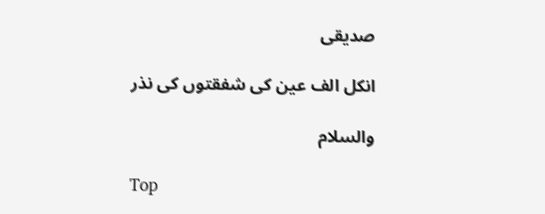صدیقی

انکل الف عین کی شفقتوں کی نذر

والسلام

Top